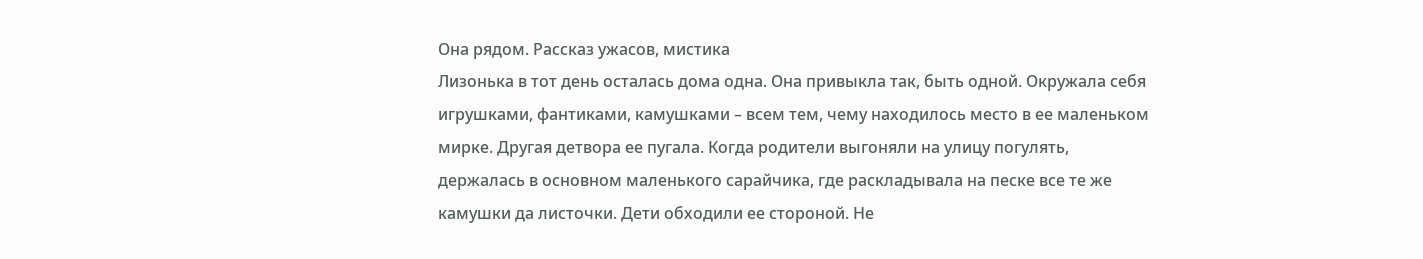Она рядом. Рассказ ужасов, мистика
Лизонька в тот день осталась дома одна. Она привыкла так, быть одной. Окружала себя игрушками, фантиками, камушками – всем тем, чему находилось место в ее маленьком мирке. Другая детвора ее пугала. Когда родители выгоняли на улицу погулять, держалась в основном маленького сарайчика, где раскладывала на песке все те же камушки да листочки. Дети обходили ее стороной. Не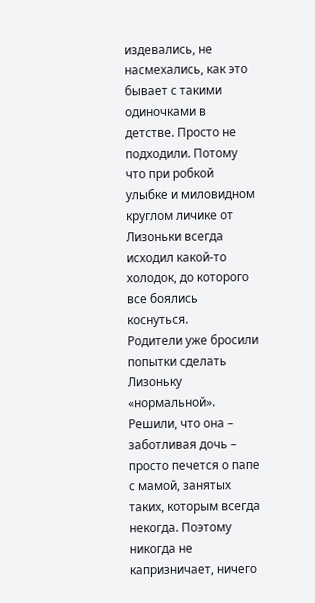издевались, не насмехались, как это бывает с такими одиночками в детстве. Просто не подходили. Потому что при робкой улыбке и миловидном круглом личике от Лизоньки всегда исходил какой-то холодок, до которого все боялись коснуться.
Родители уже бросили попытки сделать Лизоньку «нормальной». Решили, что она – заботливая дочь – просто печется о папе с мамой, занятых таких, которым всегда некогда. Поэтому никогда не капризничает, ничего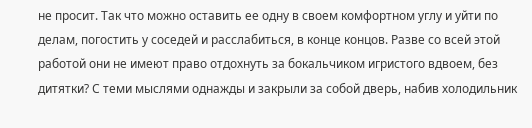не просит. Так что можно оставить ее одну в своем комфортном углу и уйти по делам, погостить у соседей и расслабиться, в конце концов. Разве со всей этой работой они не имеют право отдохнуть за бокальчиком игристого вдвоем, без дитятки? С теми мыслями однажды и закрыли за собой дверь, набив холодильник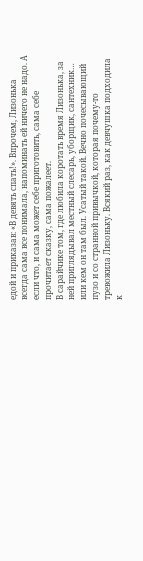едой и приказав: «В девять спать!». Впрочем, Лизонька всегда сама все понимала, напоминать ей ничего не надо. А если что, и сама может себе приготовить, сама себе прочитает сказку, сама пожалеет.
В сарайчике том, где любила коротать время Лизонька, за ней приглядывал местный слесарь, уборщик, сантехник… или кем он там был. Усатый такой. Вечно почесывающий пузо и со странной привычкой, которая почему-то тревожила Лизоньку. Всякий раз, как девчушка подходила к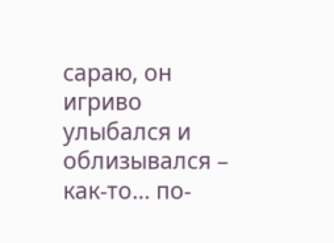сараю, он игриво улыбался и облизывался – как-то… по-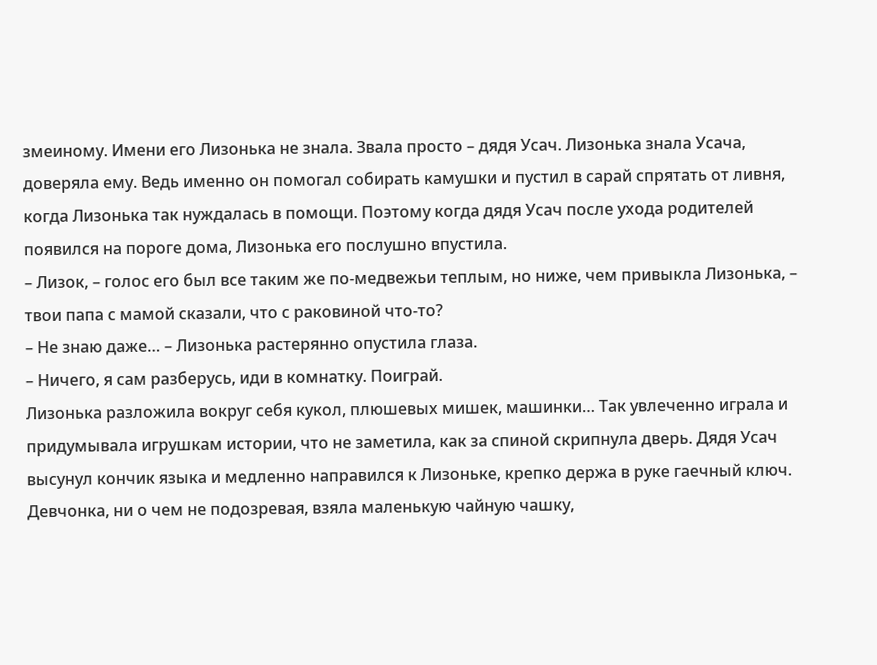змеиному. Имени его Лизонька не знала. Звала просто – дядя Усач. Лизонька знала Усача, доверяла ему. Ведь именно он помогал собирать камушки и пустил в сарай спрятать от ливня, когда Лизонька так нуждалась в помощи. Поэтому когда дядя Усач после ухода родителей появился на пороге дома, Лизонька его послушно впустила.
– Лизок, – голос его был все таким же по-медвежьи теплым, но ниже, чем привыкла Лизонька, – твои папа с мамой сказали, что с раковиной что-то?
– Не знаю даже… – Лизонька растерянно опустила глаза.
– Ничего, я сам разберусь, иди в комнатку. Поиграй.
Лизонька разложила вокруг себя кукол, плюшевых мишек, машинки… Так увлеченно играла и придумывала игрушкам истории, что не заметила, как за спиной скрипнула дверь. Дядя Усач высунул кончик языка и медленно направился к Лизоньке, крепко держа в руке гаечный ключ. Девчонка, ни о чем не подозревая, взяла маленькую чайную чашку,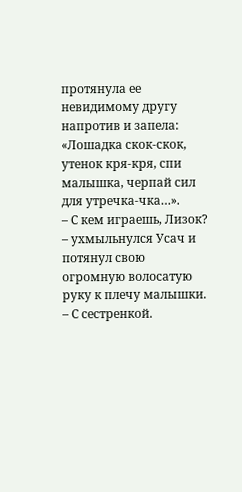протянула ее невидимому другу напротив и запела: «Лошадка скок-скок, утенок кря-кря, спи малышка, черпай сил для утречка-чка…».
– С кем играешь, Лизок? – ухмыльнулся Усач и потянул свою огромную волосатую руку к плечу малышки.
– С сестренкой.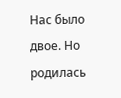Нас было двое. Но родилась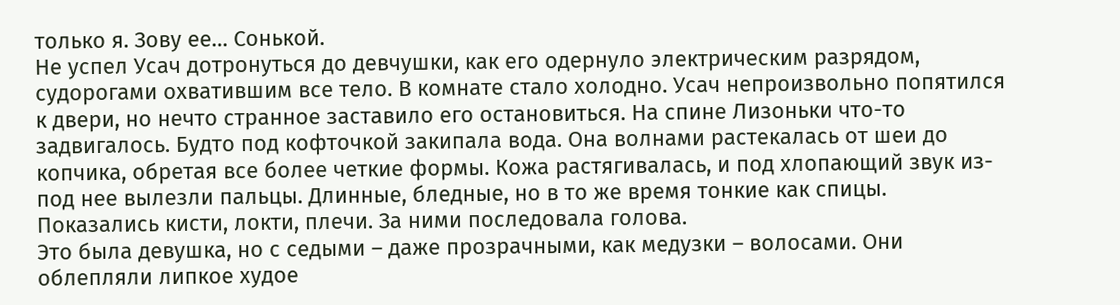только я. Зову ее… Сонькой.
Не успел Усач дотронуться до девчушки, как его одернуло электрическим разрядом, судорогами охватившим все тело. В комнате стало холодно. Усач непроизвольно попятился к двери, но нечто странное заставило его остановиться. На спине Лизоньки что-то задвигалось. Будто под кофточкой закипала вода. Она волнами растекалась от шеи до копчика, обретая все более четкие формы. Кожа растягивалась, и под хлопающий звук из-под нее вылезли пальцы. Длинные, бледные, но в то же время тонкие как спицы. Показались кисти, локти, плечи. За ними последовала голова.
Это была девушка, но с седыми – даже прозрачными, как медузки – волосами. Они облепляли липкое худое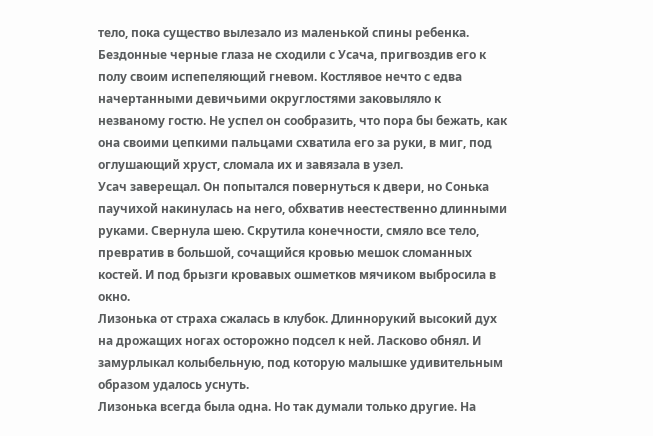тело, пока существо вылезало из маленькой спины ребенка. Бездонные черные глаза не сходили с Усача, пригвоздив его к полу своим испепеляющий гневом. Костлявое нечто с едва начертанными девичьими округлостями заковыляло к незваному гостю. Не успел он сообразить, что пора бы бежать, как она своими цепкими пальцами схватила его за руки, в миг, под оглушающий хруст, сломала их и завязала в узел.
Усач заверещал. Он попытался повернуться к двери, но Сонька паучихой накинулась на него, обхватив неестественно длинными руками. Свернула шею. Скрутила конечности, смяло все тело, превратив в большой, сочащийся кровью мешок сломанных костей. И под брызги кровавых ошметков мячиком выбросила в окно.
Лизонька от страха сжалась в клубок. Длиннорукий высокий дух на дрожащих ногах осторожно подсел к ней. Ласково обнял. И замурлыкал колыбельную, под которую малышке удивительным образом удалось уснуть.
Лизонька всегда была одна. Но так думали только другие. На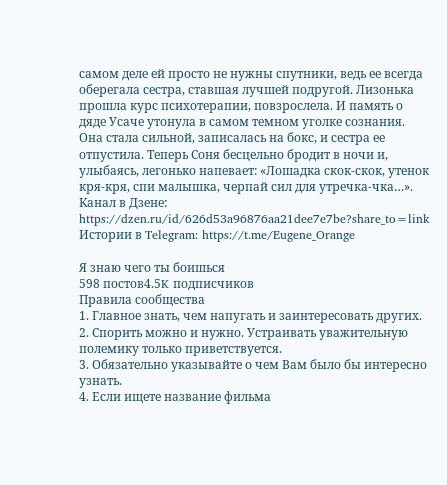самом деле ей просто не нужны спутники, ведь ее всегда оберегала сестра, ставшая лучшей подругой. Лизонька прошла курс психотерапии, повзрослела. И память о дяде Усаче утонула в самом темном уголке сознания. Она стала сильной, записалась на бокс, и сестра ее отпустила. Теперь Соня бесцельно бродит в ночи и, улыбаясь, легонько напевает: «Лошадка скок-скок, утенок кря-кря, спи малышка, черпай сил для утречка-чка…».
Канал в Дзене: https://dzen.ru/id/626d53a96876aa21dee7e7be?share_to=link
Истории в Telegram: https://t.me/Eugene_Orange

Я знаю чего ты боишься
598 постов4.5K подписчиков
Правила сообщества
1. Главное знать, чем напугать и заинтересовать других.
2. Спорить можно и нужно. Устраивать уважительную полемику только приветствуется.
3. Обязательно указывайте о чем Вам было бы интересно узнать.
4. Если ищете название фильма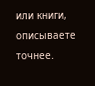или книги, описываете точнее.